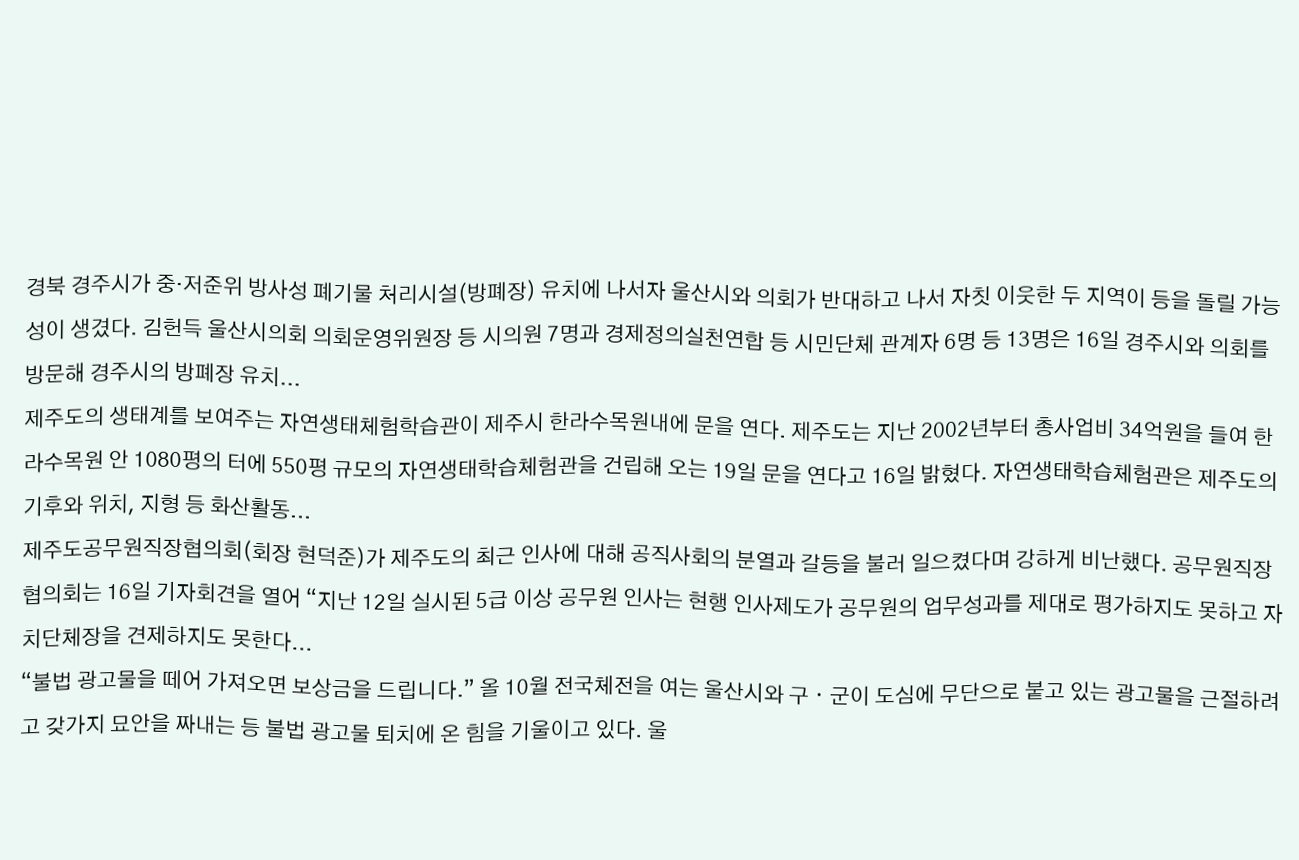경북 경주시가 중·저준위 방사성 폐기물 처리시설(방폐장) 유치에 나서자 울산시와 의회가 반대하고 나서 자칫 이웃한 두 지역이 등을 돌릴 가능성이 생겼다. 김헌득 울산시의회 의회운영위원장 등 시의원 7명과 경제정의실천연합 등 시민단체 관계자 6명 등 13명은 16일 경주시와 의회를 방문해 경주시의 방폐장 유치...
제주도의 생태계를 보여주는 자연생태체험학습관이 제주시 한라수목원내에 문을 연다. 제주도는 지난 2002년부터 총사업비 34억원을 들여 한라수목원 안 1080평의 터에 550평 규모의 자연생태학습체험관을 건립해 오는 19일 문을 연다고 16일 밝혔다. 자연생태학습체험관은 제주도의 기후와 위치, 지형 등 화산활동...
제주도공무원직장협의회(회장 현덕준)가 제주도의 최근 인사에 대해 공직사회의 분열과 갈등을 불러 일으켰다며 강하게 비난했다. 공무원직장협의회는 16일 기자회견을 열어 “지난 12일 실시된 5급 이상 공무원 인사는 현행 인사제도가 공무원의 업무성과를 제대로 평가하지도 못하고 자치단체장을 견제하지도 못한다...
“불법 광고물을 떼어 가져오면 보상금을 드립니다.” 올 10월 전국체전을 여는 울산시와 구ㆍ군이 도심에 무단으로 붙고 있는 광고물을 근절하려고 갖가지 묘안을 짜내는 등 불법 광고물 퇴치에 온 힘을 기울이고 있다. 울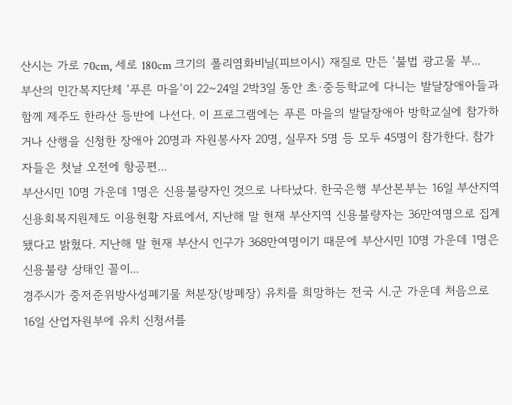산시는 가로 70cm, 세로 180cm 크기의 폴리염화비닐(피브이시) 재질로 만든 ‘불법 광고물 부...
부산의 민간복지단체 ‘푸른 마을’이 22~24일 2박3일 동안 초·중등학교에 다니는 발달장애아들과 함께 제주도 한라산 등반에 나선다. 이 프로그램에는 푸른 마을의 발달장애아 방학교실에 참가하거나 산행을 신청한 장애아 20명과 자원봉사자 20명, 실무자 5명 등 모두 45명이 참가한다. 참가자들은 첫날 오전에 항공편...
부산시민 10명 가운데 1명은 신용불량자인 것으로 나타났다. 한국은행 부산본부는 16일 부산지역 신용회복지원제도 이용현황 자료에서, 지난해 말 현재 부산지역 신용불량자는 36만여명으로 집계됐다고 밝혔다. 지난해 말 현재 부산시 인구가 368만여명이기 때문에 부산시민 10명 가운데 1명은 신용불량 상태인 꼴이...
경주시가 중저준위방사성폐기물 처분장(방폐장) 유치를 희망하는 전국 시.군 가운데 처음으로 16일 산업자원부에 유치 신청서를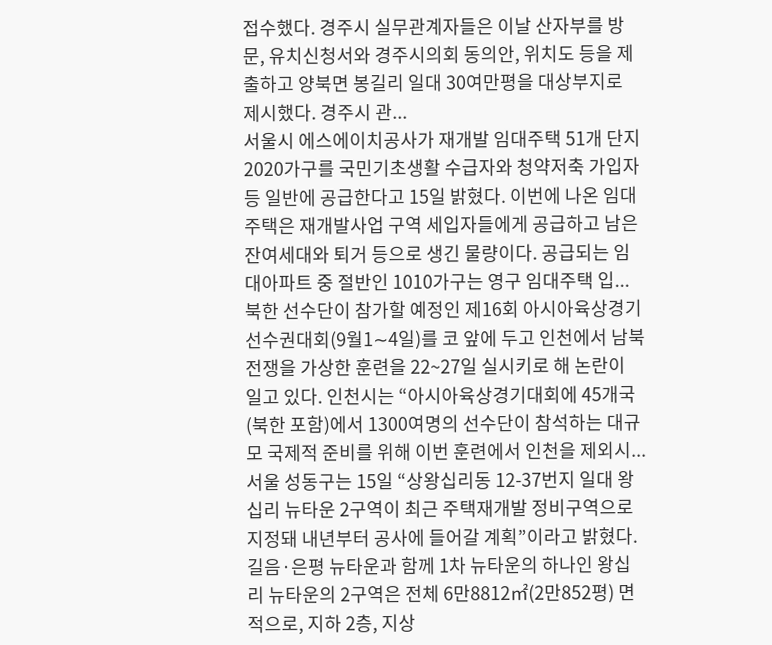접수했다. 경주시 실무관계자들은 이날 산자부를 방문, 유치신청서와 경주시의회 동의안, 위치도 등을 제출하고 양북면 봉길리 일대 30여만평을 대상부지로 제시했다. 경주시 관...
서울시 에스에이치공사가 재개발 임대주택 51개 단지 2020가구를 국민기초생활 수급자와 청약저축 가입자 등 일반에 공급한다고 15일 밝혔다. 이번에 나온 임대주택은 재개발사업 구역 세입자들에게 공급하고 남은 잔여세대와 퇴거 등으로 생긴 물량이다. 공급되는 임대아파트 중 절반인 1010가구는 영구 임대주택 입...
북한 선수단이 참가할 예정인 제16회 아시아육상경기선수권대회(9월1∼4일)를 코 앞에 두고 인천에서 남북 전쟁을 가상한 훈련을 22~27일 실시키로 해 논란이 일고 있다. 인천시는 “아시아육상경기대회에 45개국(북한 포함)에서 1300여명의 선수단이 참석하는 대규모 국제적 준비를 위해 이번 훈련에서 인천을 제외시...
서울 성동구는 15일 “상왕십리동 12-37번지 일대 왕십리 뉴타운 2구역이 최근 주택재개발 정비구역으로 지정돼 내년부터 공사에 들어갈 계획”이라고 밝혔다. 길음·은평 뉴타운과 함께 1차 뉴타운의 하나인 왕십리 뉴타운의 2구역은 전체 6만8812㎡(2만852평) 면적으로, 지하 2층, 지상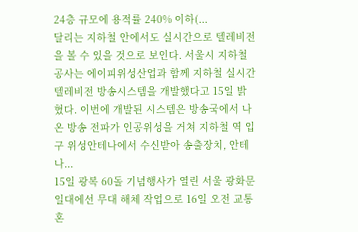24층 규모에 용적률 240% 이하(...
달리는 지하철 안에서도 실시간으로 텔레비전을 볼 수 있을 것으로 보인다. 서울시 지하철공사는 에이피위성산업과 함께 지하철 실시간 텔레비전 방송시스템을 개발했다고 15일 밝혔다. 이번에 개발된 시스템은 방송국에서 나온 방송 전파가 인공위성을 거쳐 지하철 역 입구 위성안테나에서 수신받아 송출장치, 안테나...
15일 광복 60돌 기념행사가 열린 서울 광화문 일대에선 무대 해체 작업으로 16일 오전 교통혼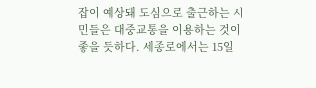잡이 예상돼 도심으로 출근하는 시민들은 대중교통을 이용하는 것이 좋을 듯하다. 세종로에서는 15일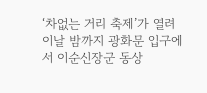‘차없는 거리 축제’가 열려 이날 밤까지 광화문 입구에서 이순신장군 동상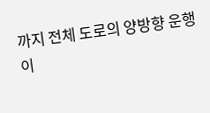까지 전체 도로의 양방향 운행이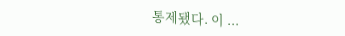통제됐다. 이 ...